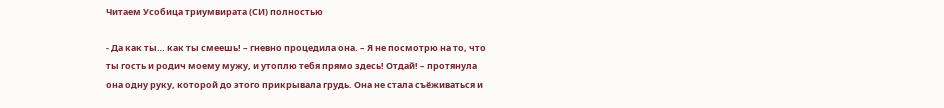Читаем Усобица триумвирата (СИ) полностью

- Да как ты… как ты смеешь! – гневно процедила она. – Я не посмотрю на то, что ты гость и родич моему мужу, и утоплю тебя прямо здесь! Отдай! – протянула она одну руку, которой до этого прикрывала грудь. Она не стала съёживаться и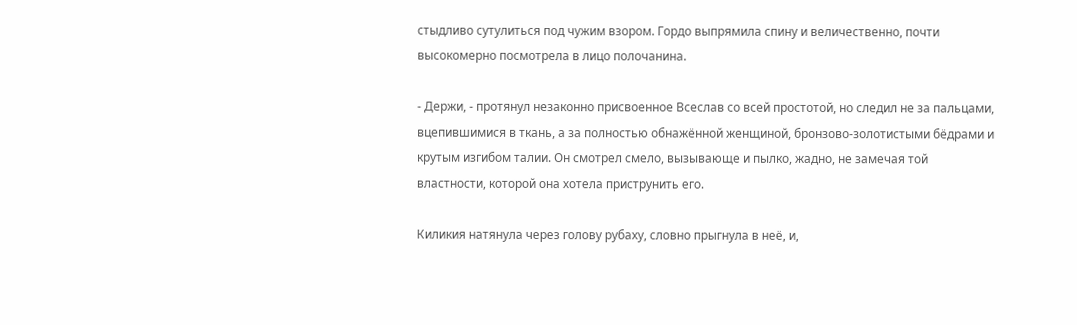стыдливо сутулиться под чужим взором. Гордо выпрямила спину и величественно, почти высокомерно посмотрела в лицо полочанина.

- Держи, - протянул незаконно присвоенное Всеслав со всей простотой, но следил не за пальцами, вцепившимися в ткань, а за полностью обнажённой женщиной, бронзово-золотистыми бёдрами и крутым изгибом талии. Он смотрел смело, вызывающе и пылко, жадно, не замечая той властности, которой она хотела приструнить его.

Киликия натянула через голову рубаху, словно прыгнула в неё, и,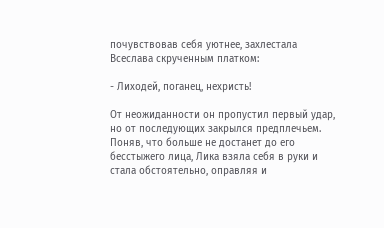почувствовав себя уютнее, захлестала Всеслава скрученным платком:

- Лиходей, поганец, нехристь!

От неожиданности он пропустил первый удар, но от последующих закрылся предплечьем. Поняв, что больше не достанет до его бесстыжего лица, Лика взяла себя в руки и стала обстоятельно, оправляя и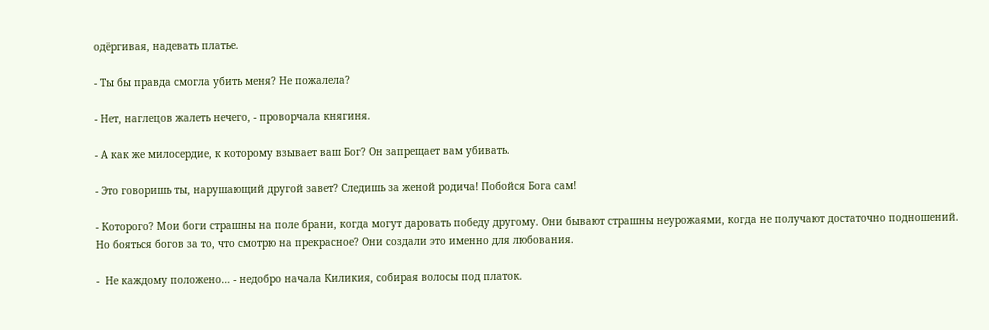одёргивая, надевать платье.

- Ты бы правда смогла убить меня? Не пожалела?

- Нет, наглецов жалеть нечего, - проворчала княгиня.

- А как же милосердие, к которому взывает ваш Бог? Он запрещает вам убивать.

- Это говоришь ты, нарушающий другой завет? Следишь за женой родича! Побойся Бога сам!

- Которого? Мои боги страшны на поле брани, когда могут даровать победу другому. Они бывают страшны неурожаями, когда не получают достаточно подношений. Но бояться богов за то, что смотрю на прекрасное? Они создали это именно для любования.

-  Не каждому положено… - недобро начала Киликия, собирая волосы под платок.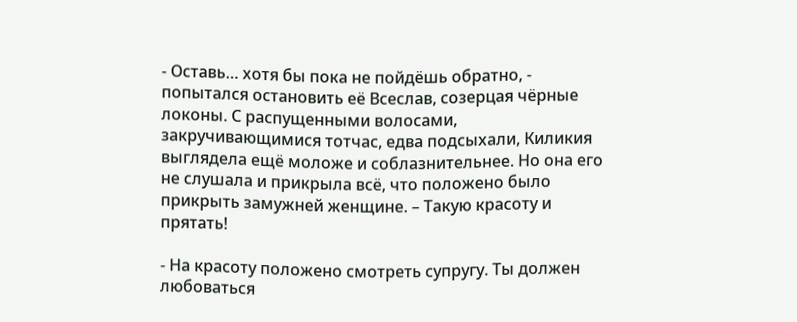- Оставь… хотя бы пока не пойдёшь обратно, - попытался остановить её Всеслав, созерцая чёрные локоны. С распущенными волосами, закручивающимися тотчас, едва подсыхали, Киликия выглядела ещё моложе и соблазнительнее. Но она его не слушала и прикрыла всё, что положено было прикрыть замужней женщине. – Такую красоту и прятать!

- На красоту положено смотреть супругу. Ты должен любоваться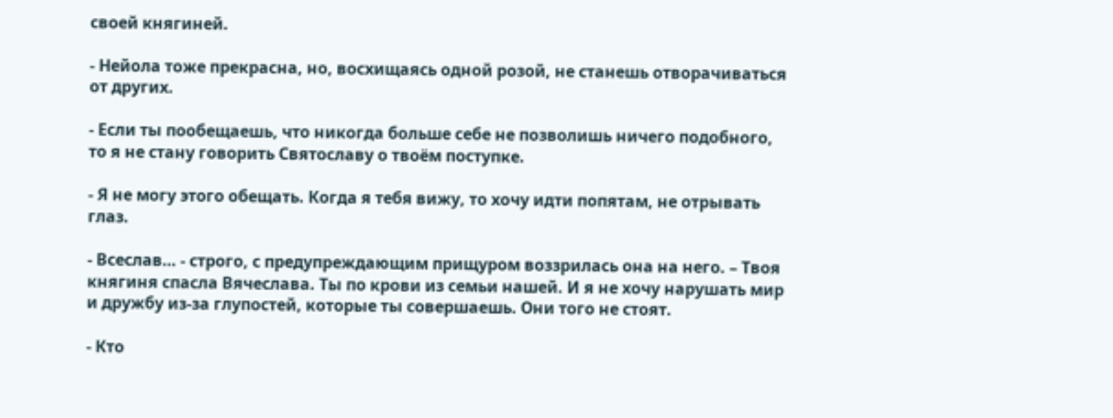своей княгиней.

- Нейола тоже прекрасна, но, восхищаясь одной розой, не станешь отворачиваться от других.

- Если ты пообещаешь, что никогда больше себе не позволишь ничего подобного, то я не стану говорить Святославу о твоём поступке.

- Я не могу этого обещать. Когда я тебя вижу, то хочу идти попятам, не отрывать глаз.

- Всеслав… - строго, с предупреждающим прищуром воззрилась она на него. – Твоя княгиня спасла Вячеслава. Ты по крови из семьи нашей. И я не хочу нарушать мир и дружбу из-за глупостей, которые ты совершаешь. Они того не стоят.

- Кто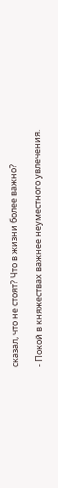сказал, что не стоят? Что в жизни более важно?

- Покой в княжествах важнее неуместного увлечения.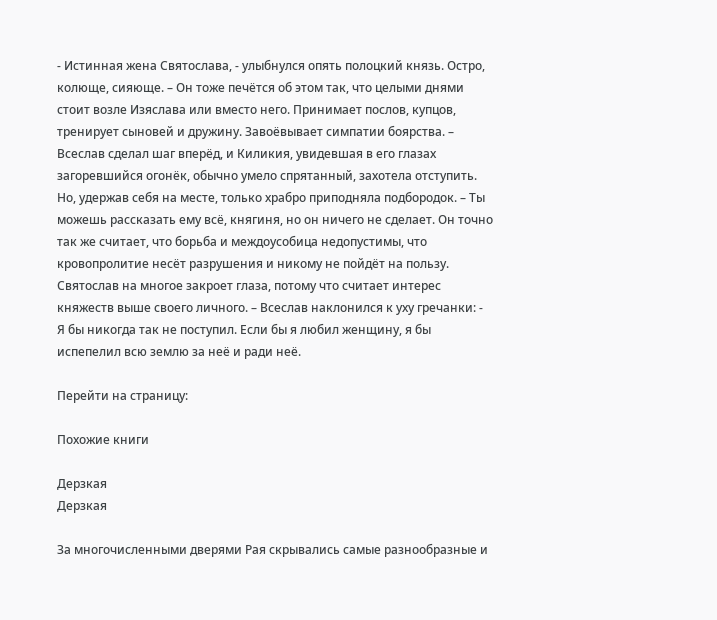- Истинная жена Святослава, - улыбнулся опять полоцкий князь. Остро, колюще, сияюще. – Он тоже печётся об этом так, что целыми днями стоит возле Изяслава или вместо него. Принимает послов, купцов, тренирует сыновей и дружину. Завоёвывает симпатии боярства. – Всеслав сделал шаг вперёд, и Киликия, увидевшая в его глазах загоревшийся огонёк, обычно умело спрятанный, захотела отступить. Но, удержав себя на месте, только храбро приподняла подбородок. – Ты можешь рассказать ему всё, княгиня, но он ничего не сделает. Он точно так же считает, что борьба и междоусобица недопустимы, что кровопролитие несёт разрушения и никому не пойдёт на пользу. Святослав на многое закроет глаза, потому что считает интерес княжеств выше своего личного. – Всеслав наклонился к уху гречанки: - Я бы никогда так не поступил. Если бы я любил женщину, я бы испепелил всю землю за неё и ради неё.

Перейти на страницу:

Похожие книги

Дерзкая
Дерзкая

За многочисленными дверями Рая скрывались самые разнообразные и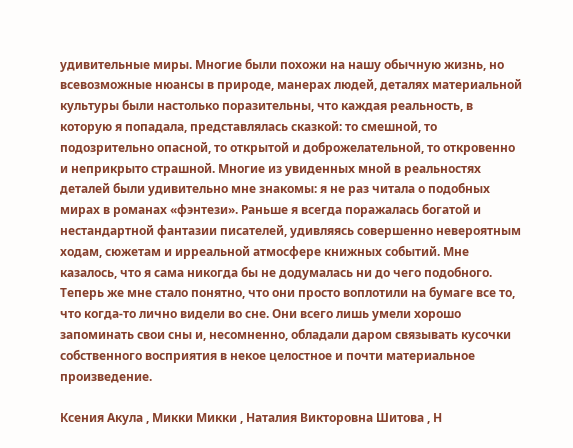удивительные миры. Многие были похожи на нашу обычную жизнь, но всевозможные нюансы в природе, манерах людей, деталях материальной культуры были настолько поразительны, что каждая реальность, в которую я попадала, представлялась сказкой: то смешной, то подозрительно опасной, то открытой и доброжелательной, то откровенно и неприкрыто страшной. Многие из увиденных мной в реальностях деталей были удивительно мне знакомы: я не раз читала о подобных мирах в романах «фэнтези». Раньше я всегда поражалась богатой и нестандартной фантазии писателей, удивляясь совершенно невероятным ходам, сюжетам и ирреальной атмосфере книжных событий. Мне казалось, что я сама никогда бы не додумалась ни до чего подобного. Теперь же мне стало понятно, что они просто воплотили на бумаге все то, что когда-то лично видели во сне. Они всего лишь умели хорошо запоминать свои сны и, несомненно, обладали даром связывать кусочки собственного восприятия в некое целостное и почти материальное произведение.

Ксения Акула , Микки Микки , Наталия Викторовна Шитова , Н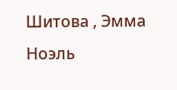Шитова , Эмма Ноэль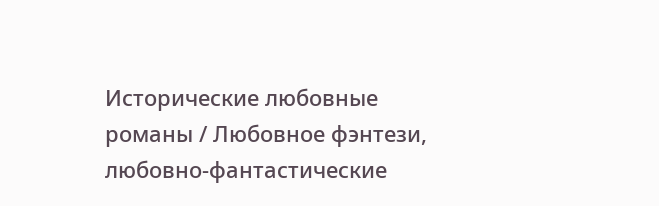Исторические любовные романы / Любовное фэнтези, любовно-фантастические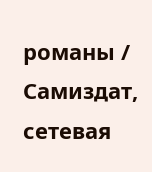романы / Самиздат, сетевая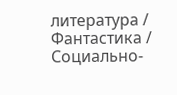литература / Фантастика / Социально-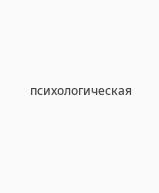психологическая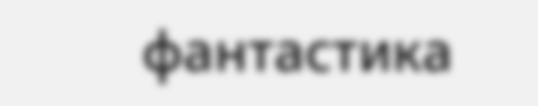фантастика